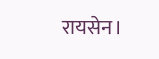रायसेन।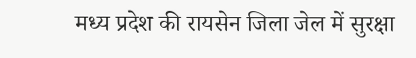मध्य प्रदेश की रायसेन जिला जेल में सुरक्षा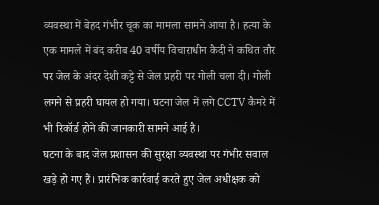व्यवस्था में बेहद गंभीर चूक का मामला सामने आया है। हत्या के एक मामले में बंद करीब 40 वर्षीय विचाराधीन कैदी ने कथित तौर पर जेल के अंदर देशी कट्टे से जेल प्रहरी पर गोली चला दी। गोली लगने से प्रहरी घायल हो गया। घटना जेल में लगे CCTV कैमरे में भी रिकॉर्ड होने की जानकारी सामने आई है।
घटना के बाद जेल प्रशासन की सुरक्षा व्यवस्था पर गंभीर सवाल खड़े हो गए हैं। प्रारंभिक कार्रवाई करते हुए जेल अधीक्षक को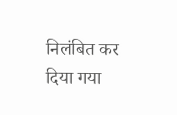निलंबित कर दिया गया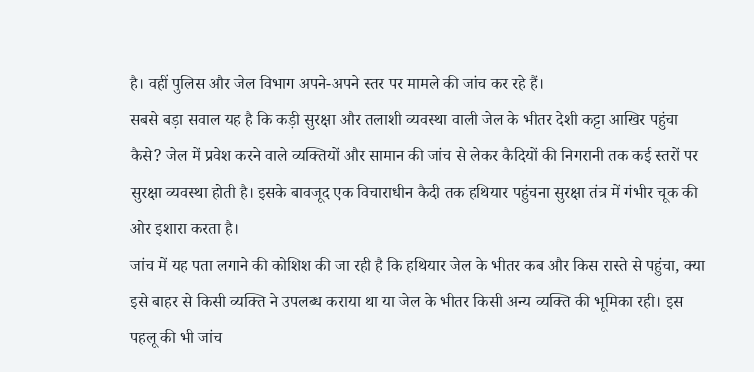है। वहीं पुलिस और जेल विभाग अपने-अपने स्तर पर मामले की जांच कर रहे हैं।
सबसे बड़ा सवाल यह है कि कड़ी सुरक्षा और तलाशी व्यवस्था वाली जेल के भीतर देशी कट्टा आखिर पहुंचा कैसे? जेल में प्रवेश करने वाले व्यक्तियों और सामान की जांच से लेकर कैदियों की निगरानी तक कई स्तरों पर सुरक्षा व्यवस्था होती है। इसके बावजूद एक विचाराधीन कैदी तक हथियार पहुंचना सुरक्षा तंत्र में गंभीर चूक की ओर इशारा करता है।
जांच में यह पता लगाने की कोशिश की जा रही है कि हथियार जेल के भीतर कब और किस रास्ते से पहुंचा, क्या इसे बाहर से किसी व्यक्ति ने उपलब्ध कराया था या जेल के भीतर किसी अन्य व्यक्ति की भूमिका रही। इस पहलू की भी जांच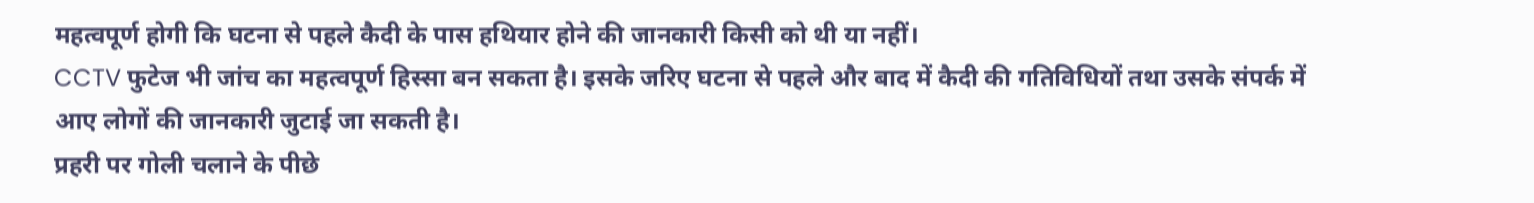महत्वपूर्ण होगी कि घटना से पहले कैदी के पास हथियार होने की जानकारी किसी को थी या नहीं।
CCTV फुटेज भी जांच का महत्वपूर्ण हिस्सा बन सकता है। इसके जरिए घटना से पहले और बाद में कैदी की गतिविधियों तथा उसके संपर्क में आए लोगों की जानकारी जुटाई जा सकती है।
प्रहरी पर गोली चलाने के पीछे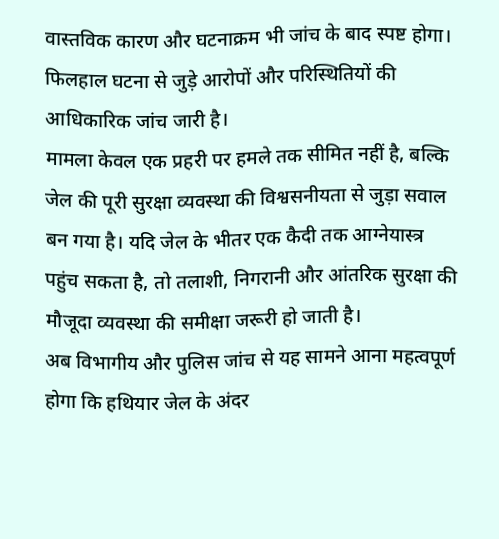वास्तविक कारण और घटनाक्रम भी जांच के बाद स्पष्ट होगा। फिलहाल घटना से जुड़े आरोपों और परिस्थितियों की आधिकारिक जांच जारी है।
मामला केवल एक प्रहरी पर हमले तक सीमित नहीं है, बल्कि जेल की पूरी सुरक्षा व्यवस्था की विश्वसनीयता से जुड़ा सवाल बन गया है। यदि जेल के भीतर एक कैदी तक आग्नेयास्त्र पहुंच सकता है, तो तलाशी, निगरानी और आंतरिक सुरक्षा की मौजूदा व्यवस्था की समीक्षा जरूरी हो जाती है।
अब विभागीय और पुलिस जांच से यह सामने आना महत्वपूर्ण होगा कि हथियार जेल के अंदर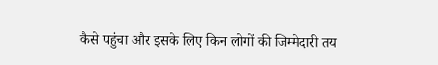कैसे पहुंचा और इसके लिए किन लोगों की जिम्मेदारी तय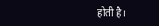होती है।